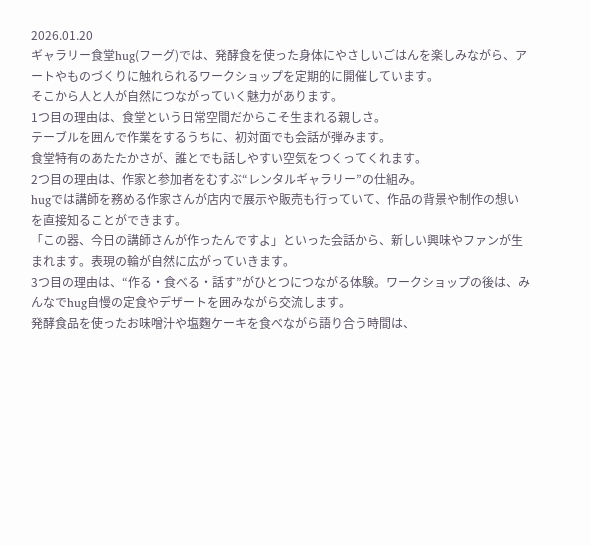2026.01.20
ギャラリー食堂hug(フーグ)では、発酵食を使った身体にやさしいごはんを楽しみながら、アートやものづくりに触れられるワークショップを定期的に開催しています。
そこから人と人が自然につながっていく魅力があります。
1つ目の理由は、食堂という日常空間だからこそ生まれる親しさ。
テーブルを囲んで作業をするうちに、初対面でも会話が弾みます。
食堂特有のあたたかさが、誰とでも話しやすい空気をつくってくれます。
2つ目の理由は、作家と参加者をむすぶ“レンタルギャラリー”の仕組み。
hugでは講師を務める作家さんが店内で展示や販売も行っていて、作品の背景や制作の想いを直接知ることができます。
「この器、今日の講師さんが作ったんですよ」といった会話から、新しい興味やファンが生まれます。表現の輪が自然に広がっていきます。
3つ目の理由は、“作る・食べる・話す”がひとつにつながる体験。ワークショップの後は、みんなでhug自慢の定食やデザートを囲みながら交流します。
発酵食品を使ったお味噌汁や塩麴ケーキを食べながら語り合う時間は、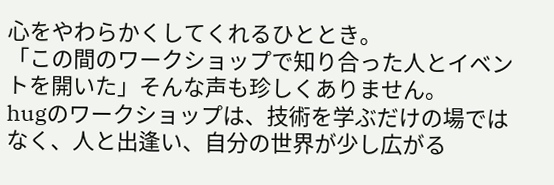心をやわらかくしてくれるひととき。
「この間のワークショップで知り合った人とイベントを開いた」そんな声も珍しくありません。
hugのワークショップは、技術を学ぶだけの場ではなく、人と出逢い、自分の世界が少し広がる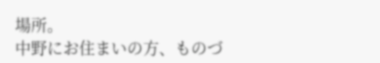場所。
中野にお住まいの方、ものづ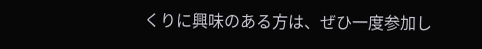くりに興味のある方は、ぜひ一度参加し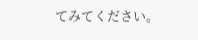てみてください。